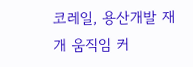코레일, 용산개발 재개 움직임 커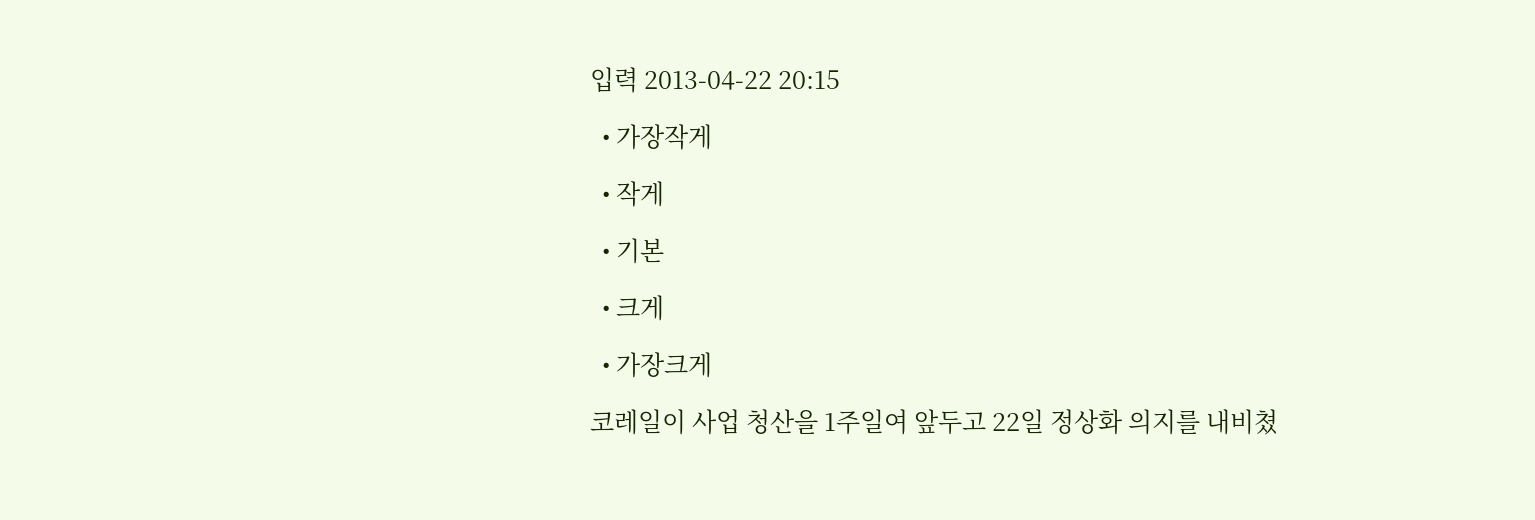입력 2013-04-22 20:15

  • 가장작게

  • 작게

  • 기본

  • 크게

  • 가장크게

코레일이 사업 청산을 1주일여 앞두고 22일 정상화 의지를 내비쳤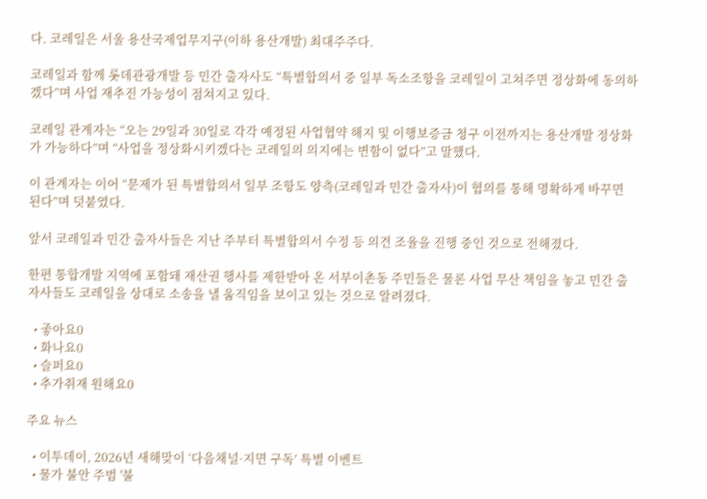다. 코레일은 서울 용산국제업무지구(이하 용산개발) 최대주주다.

코레일과 함께 롯데관광개발 등 민간 출자사도 “특별합의서 중 일부 독소조항을 코레일이 고쳐주면 정상화에 동의하겠다”며 사업 재추진 가능성이 점쳐지고 있다.

코레일 관계자는 “오는 29일과 30일로 각각 예정된 사업협약 해지 및 이행보증금 청구 이전까지는 용산개발 정상화가 가능하다”며 “사업을 정상화시키겠다는 코레일의 의지에는 변함이 없다”고 말했다.

이 관계자는 이어 “문제가 된 특별합의서 일부 조항도 양측(코레일과 민간 출자사)이 협의를 통해 명확하게 바꾸면 된다”며 덧붙였다.

앞서 코레일과 민간 출자사들은 지난 주부터 특별합의서 수정 등 의견 조율을 진행 중인 것으로 전해졌다.

한편 통합개발 지역에 포함돼 재산권 행사를 제한받아 온 서부이촌동 주민들은 물론 사업 무산 책임을 놓고 민간 출자사들도 코레일을 상대로 소송을 낼 움직임을 보이고 있는 것으로 알려졌다.

  • 좋아요0
  • 화나요0
  • 슬퍼요0
  • 추가취재 원해요0

주요 뉴스

  • 이투데이, 2026년 새해맞이 ‘다음채널·지면 구독’ 특별 이벤트
  • 물가 불안 주범 '불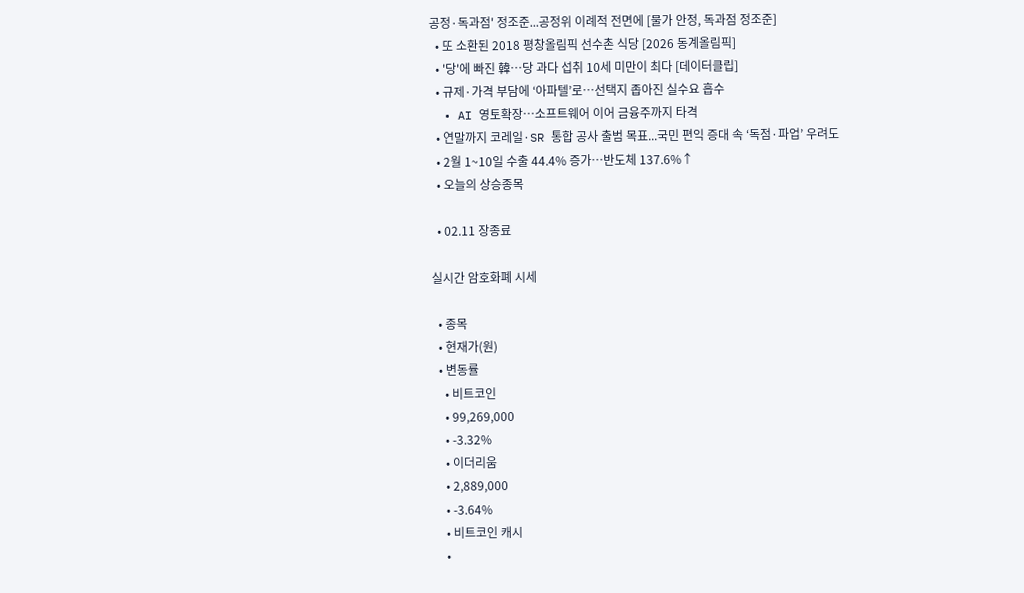공정·독과점' 정조준...공정위 이례적 전면에 [물가 안정, 독과점 정조준]
  • 또 소환된 2018 평창올림픽 선수촌 식당 [2026 동계올림픽]
  • '당'에 빠진 韓…당 과다 섭취 10세 미만이 최다 [데이터클립]
  • 규제·가격 부담에 ‘아파텔’로…선택지 좁아진 실수요 흡수
  • AI 영토확장⋯소프트웨어 이어 금융주까지 타격
  • 연말까지 코레일·SR 통합 공사 출범 목표...국민 편익 증대 속 ‘독점·파업’ 우려도
  • 2월 1~10일 수출 44.4% 증가⋯반도체 137.6%↑
  • 오늘의 상승종목

  • 02.11 장종료

실시간 암호화폐 시세

  • 종목
  • 현재가(원)
  • 변동률
    • 비트코인
    • 99,269,000
    • -3.32%
    • 이더리움
    • 2,889,000
    • -3.64%
    • 비트코인 캐시
    •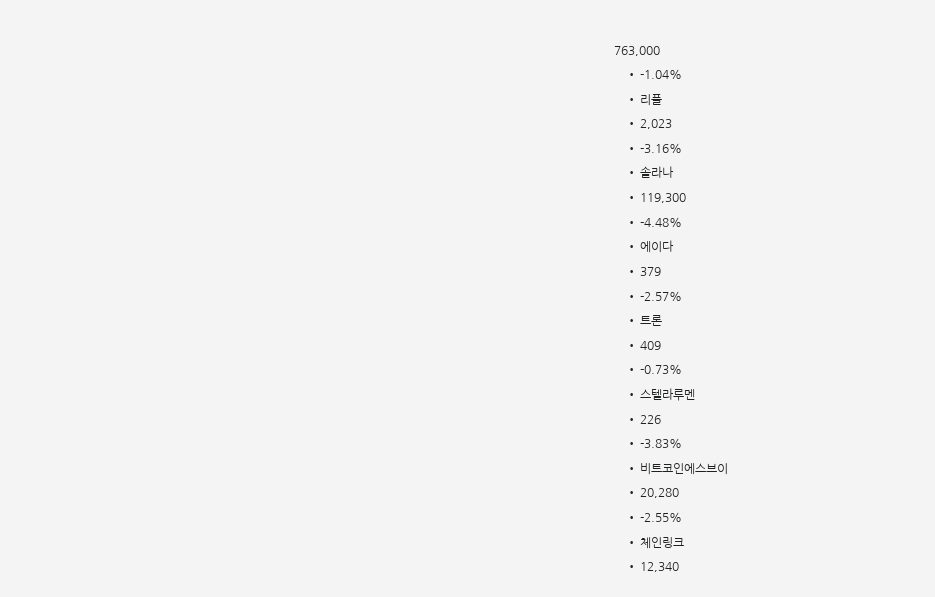763,000
    • -1.04%
    • 리플
    • 2,023
    • -3.16%
    • 솔라나
    • 119,300
    • -4.48%
    • 에이다
    • 379
    • -2.57%
    • 트론
    • 409
    • -0.73%
    • 스텔라루멘
    • 226
    • -3.83%
    • 비트코인에스브이
    • 20,280
    • -2.55%
    • 체인링크
    • 12,340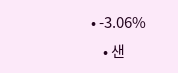• -3.06%
    • 샌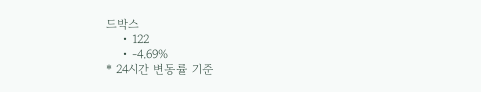드박스
    • 122
    • -4.69%
* 24시간 변동률 기준